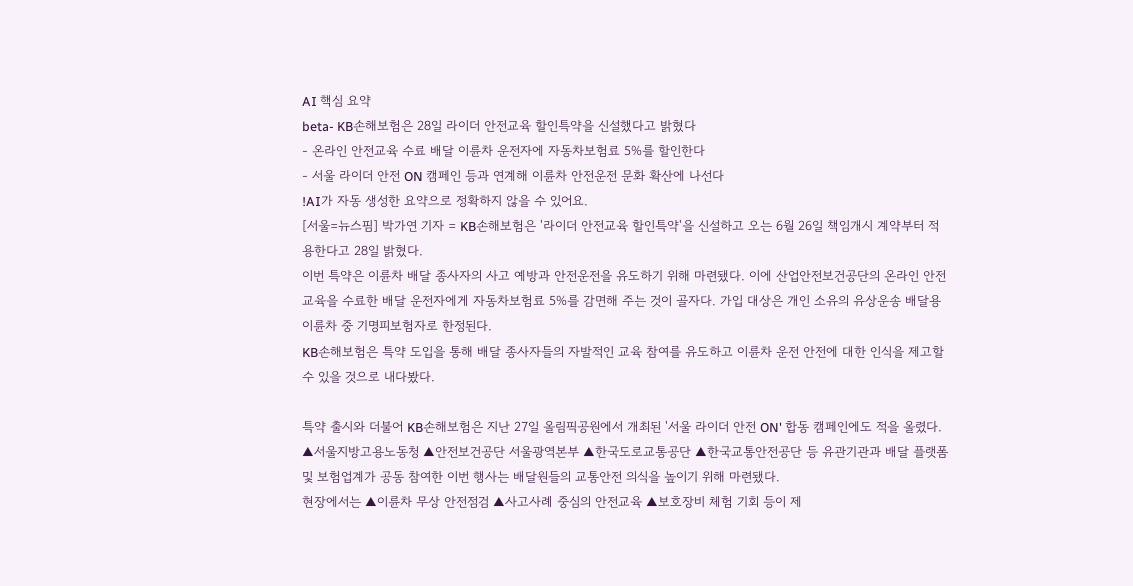AI 핵심 요약
beta- KB손해보험은 28일 라이더 안전교육 할인특약을 신설했다고 밝혔다
- 온라인 안전교육 수료 배달 이륜차 운전자에 자동차보험료 5%를 할인한다
- 서울 라이더 안전 ON 캠페인 등과 연계해 이륜차 안전운전 문화 확산에 나선다
!AI가 자동 생성한 요약으로 정확하지 않을 수 있어요.
[서울=뉴스핌] 박가연 기자 = KB손해보험은 '라이더 안전교육 할인특약'을 신설하고 오는 6월 26일 책임개시 계약부터 적용한다고 28일 밝혔다.
이번 특약은 이륜차 배달 종사자의 사고 예방과 안전운전을 유도하기 위해 마련됐다. 이에 산업안전보건공단의 온라인 안전교육을 수료한 배달 운전자에게 자동차보험료 5%를 감면해 주는 것이 골자다. 가입 대상은 개인 소유의 유상운송 배달용 이륜차 중 기명피보험자로 한정된다.
KB손해보험은 특약 도입을 통해 배달 종사자들의 자발적인 교육 참여를 유도하고 이륜차 운전 안전에 대한 인식을 제고할 수 있을 것으로 내다봤다.

특약 출시와 더불어 KB손해보험은 지난 27일 올림픽공원에서 개최된 '서울 라이더 안전 ON' 합동 캠페인에도 적을 올렸다. ▲서울지방고용노동청 ▲안전보건공단 서울광역본부 ▲한국도로교통공단 ▲한국교통안전공단 등 유관기관과 배달 플랫폼 및 보험업계가 공동 참여한 이번 행사는 배달원들의 교통안전 의식을 높이기 위해 마련됐다.
현장에서는 ▲이륜차 무상 안전점검 ▲사고사례 중심의 안전교육 ▲보호장비 체험 기회 등이 제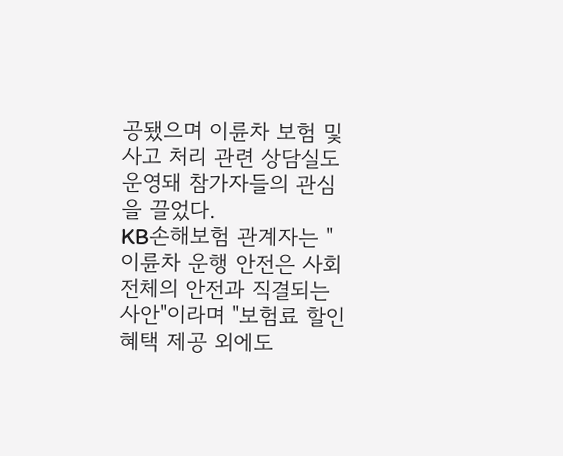공됐으며 이륜차 보험 및 사고 처리 관련 상담실도 운영돼 참가자들의 관심을 끌었다.
KB손해보험 관계자는 "이륜차 운행 안전은 사회 전체의 안전과 직결되는 사안"이라며 "보험료 할인 혜택 제공 외에도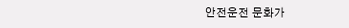안전운전 문화가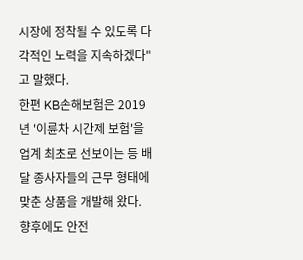시장에 정착될 수 있도록 다각적인 노력을 지속하겠다"고 말했다.
한편 KB손해보험은 2019년 '이륜차 시간제 보험'을 업계 최초로 선보이는 등 배달 종사자들의 근무 형태에 맞춘 상품을 개발해 왔다. 향후에도 안전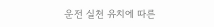운전 실천 유치에 따른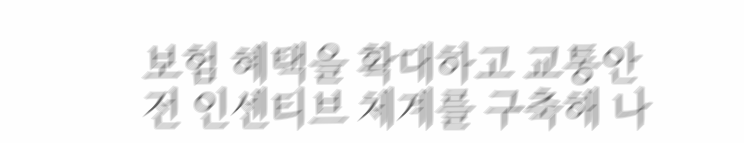보험 혜택을 확대하고 교통안전 인센티브 체계를 구축해 나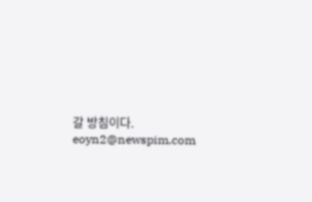갈 방침이다.
eoyn2@newspim.com